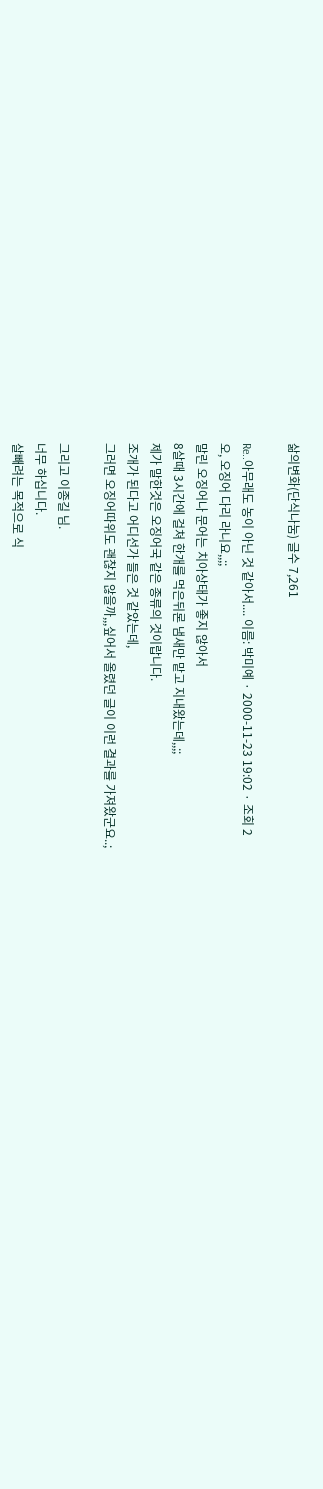삶의변화(단식나눔) 글수 7,261

Re..아무래도 농이 아닌 것 같아서.... 이름: 박미예 · 2000-11-23 19:02 · 조회 2
오, 오징어 다리 라니요,,;;
말린 오징어나 문어는 치아상태가 좋지 않아서
8살때 3시간에 걸쳐 한개를 먹은뒤론 냄새만 맡고 지내왔는데,,;;
제가 말한것은 오징어국 같은 종류의 것이랍니다.
조개가 된다고 어디선가 들은 것 같았는데,
그러면 오징어따위도 괜찮지 않을까,,,싶어서 올렸던 글이 이런 결과를 가져왔군요..;

그리고 이종길 님.
너무 하십니다.
살빼려는 목적으로 식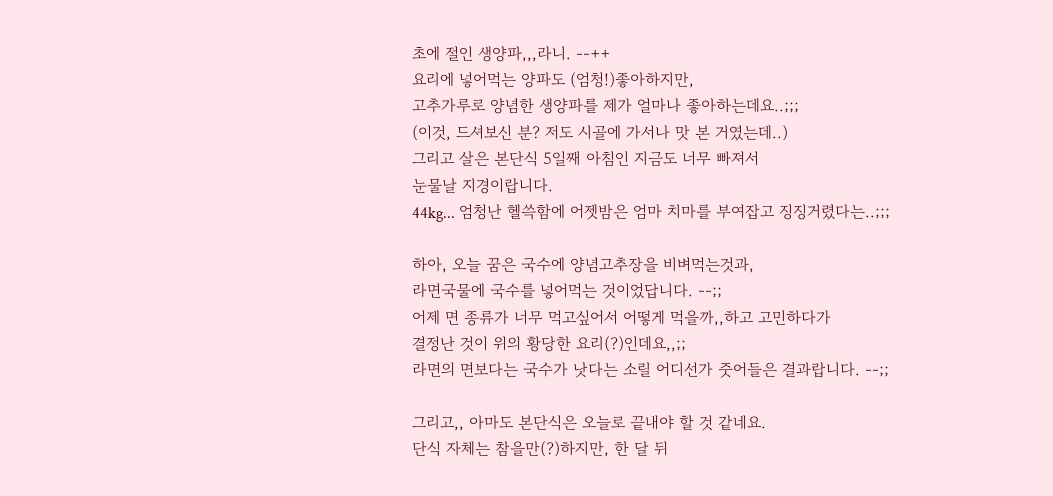초에 절인 생양파,,,라니. --++
요리에 넣어먹는 양파도 (엄청!)좋아하지만,
고추가루로 양념한 생양파를 제가 얼마나 좋아하는데요..;;;
(이것, 드셔보신 분? 저도 시골에 가서나 맛 본 거였는데..)
그리고 살은 본단식 5일째 아침인 지금도 너무 빠져서
눈물날 지경이랍니다.
44kg... 엄청난 헬쓱함에 어젯밤은 엄마 치마를 부여잡고 징징거렸다는..;;;

하아, 오늘 꿈은 국수에 양념고추장을 비벼먹는것과,
라면국물에 국수를 넣어먹는 것이었답니다. --;;
어제 면 종류가 너무 먹고싶어서 어떻게 먹을까,,하고 고민하다가
결정난 것이 위의 황당한 요리(?)인데요,,;;
라면의 면보다는 국수가 낫다는 소릴 어디선가 줏어들은 결과랍니다. --;;

그리고,, 아마도 본단식은 오늘로 끝내야 할 것 같네요.
단식 자체는 참을만(?)하지만, 한 달 뒤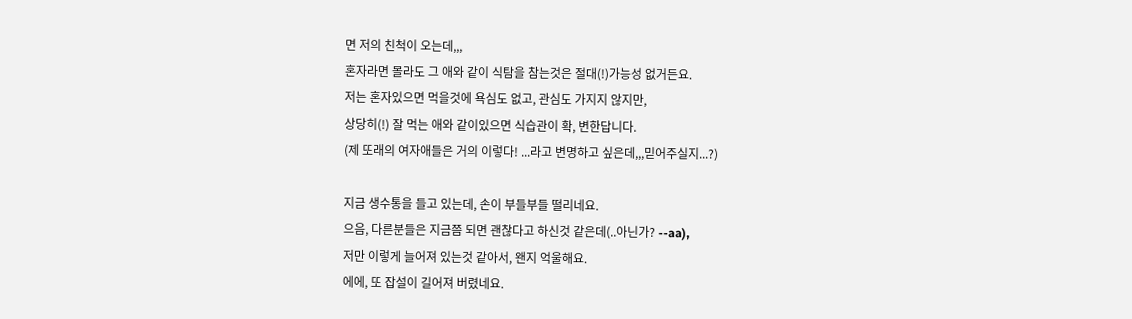면 저의 친척이 오는데,,,
혼자라면 몰라도 그 애와 같이 식탐을 참는것은 절대(!)가능성 없거든요.
저는 혼자있으면 먹을것에 욕심도 없고, 관심도 가지지 않지만,
상당히(!) 잘 먹는 애와 같이있으면 식습관이 확, 변한답니다.
(제 또래의 여자애들은 거의 이렇다! ...라고 변명하고 싶은데,,,믿어주실지...?)

지금 생수통을 들고 있는데, 손이 부들부들 떨리네요.
으음, 다른분들은 지금쯤 되면 괜찮다고 하신것 같은데(..아닌가? --aa),
저만 이렇게 늘어져 있는것 같아서, 왠지 억울해요.
에에, 또 잡설이 길어져 버렸네요.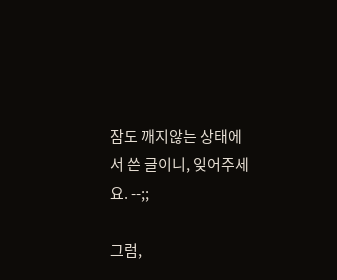잠도 깨지않는 상태에서 쓴 글이니, 잊어주세요. --;;

그럼,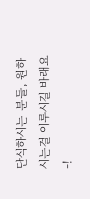단식하시는 분들, 원하시는걸 이루시길 바래요-!